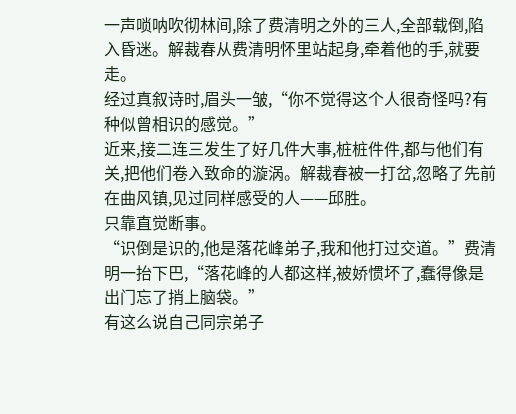一声唢呐吹彻林间,除了费清明之外的三人,全部载倒,陷入昏迷。解裁春从费清明怀里站起身,牵着他的手,就要走。
经过真叙诗时,眉头一皱,“你不觉得这个人很奇怪吗?有种似曾相识的感觉。”
近来,接二连三发生了好几件大事,桩桩件件,都与他们有关,把他们卷入致命的漩涡。解裁春被一打岔,忽略了先前在曲风镇,见过同样感受的人——邱胜。
只靠直觉断事。
“识倒是识的,他是落花峰弟子,我和他打过交道。”费清明一抬下巴,“落花峰的人都这样,被娇惯坏了,蠢得像是出门忘了捎上脑袋。”
有这么说自己同宗弟子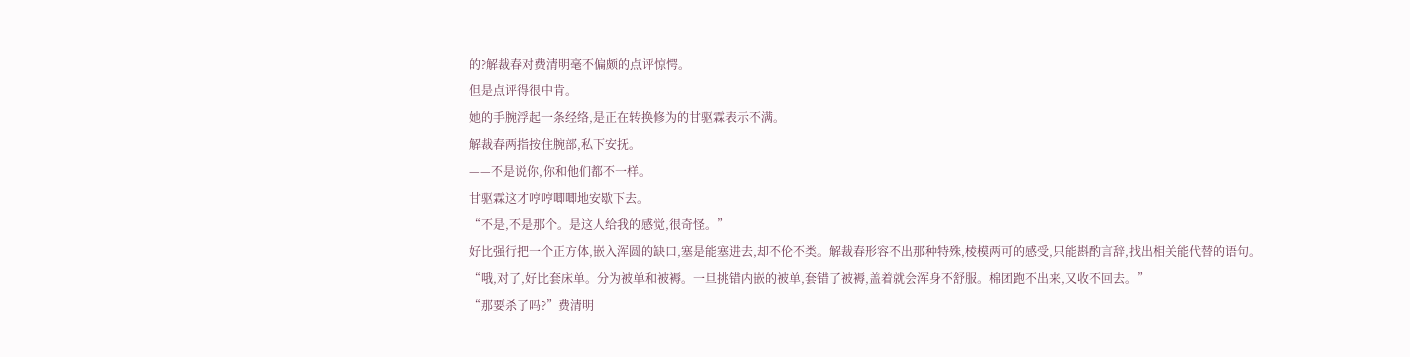的?解裁春对费清明毫不偏颇的点评惊愕。
但是点评得很中肯。
她的手腕浮起一条经络,是正在转换修为的甘驱霖表示不满。
解裁春两指按住腕部,私下安抚。
——不是说你,你和他们都不一样。
甘驱霖这才哼哼唧唧地安歇下去。
“不是,不是那个。是这人给我的感觉,很奇怪。”
好比强行把一个正方体,嵌入浑圆的缺口,塞是能塞进去,却不伦不类。解裁春形容不出那种特殊,棱模两可的感受,只能斟酌言辞,找出相关能代替的语句。
“哦,对了,好比套床单。分为被单和被褥。一旦挑错内嵌的被单,套错了被褥,盖着就会浑身不舒服。棉团跑不出来,又收不回去。”
“那要杀了吗?”费清明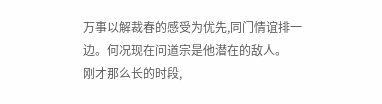万事以解裁春的感受为优先,同门情谊排一边。何况现在问道宗是他潜在的敌人。
刚才那么长的时段,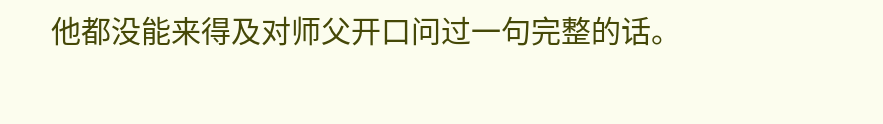他都没能来得及对师父开口问过一句完整的话。